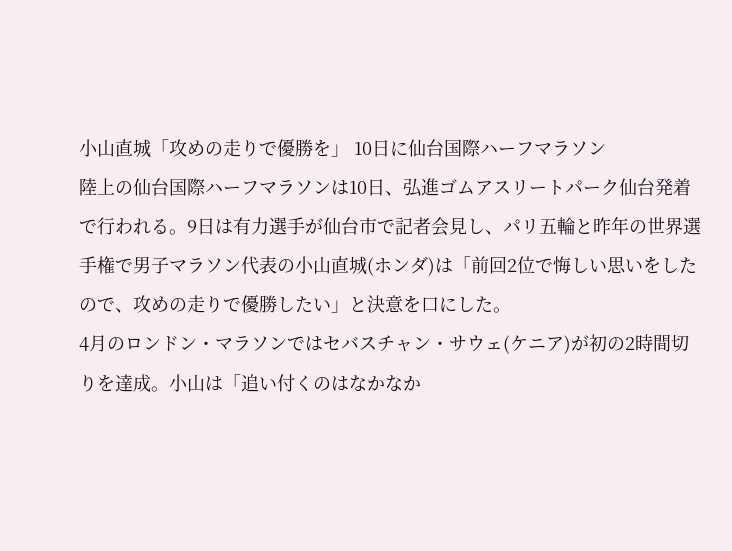小山直城「攻めの走りで優勝を」 10日に仙台国際ハーフマラソン
陸上の仙台国際ハーフマラソンは10日、弘進ゴムアスリートパーク仙台発着で行われる。9日は有力選手が仙台市で記者会見し、パリ五輪と昨年の世界選手権で男子マラソン代表の小山直城(ホンダ)は「前回2位で悔しい思いをしたので、攻めの走りで優勝したい」と決意を口にした。
4月のロンドン・マラソンではセバスチャン・サウェ(ケニア)が初の2時間切りを達成。小山は「追い付くのはなかなか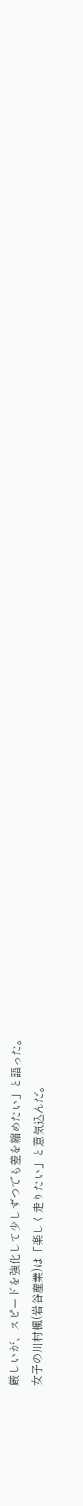厳しいが、スピードを強化して少しずつでも差を縮めたい」と語った。
女子の川村楓(岩谷産業)は「楽しく走りたい」と意気込んだ。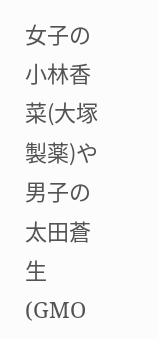女子の小林香菜(大塚製薬)や男子の太田蒼生(GMO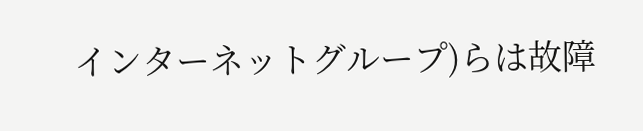インターネットグループ)らは故障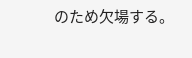のため欠場する。